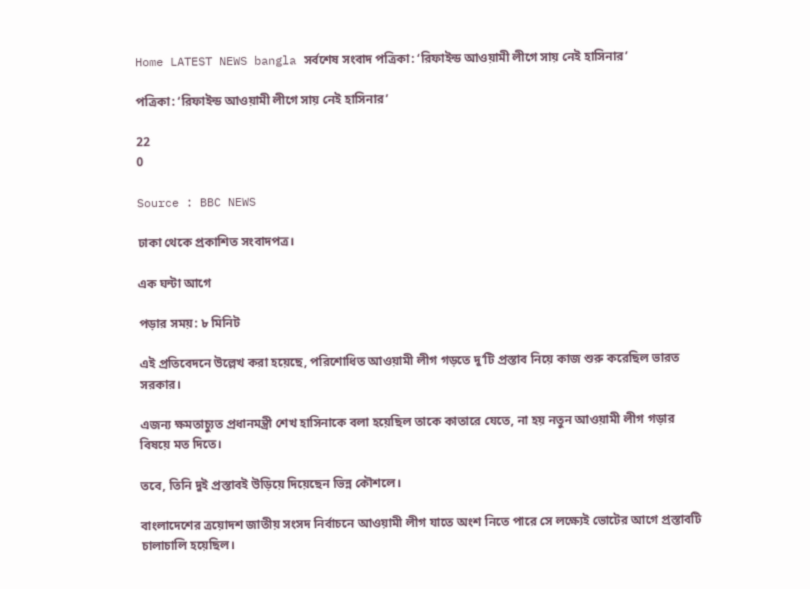Home LATEST NEWS bangla সর্বশেষ সংবাদ পত্রিকা: ‘রিফাইন্ড আওয়ামী লীগে সায় নেই হাসিনার’

পত্রিকা: ‘রিফাইন্ড আওয়ামী লীগে সায় নেই হাসিনার’

22
0

Source : BBC NEWS

ঢাকা থেকে প্রকাশিত সংবাদপত্র।

এক ঘন্টা আগে

পড়ার সময়: ৮ মিনিট

এই প্রতিবেদনে উল্লেখ করা হয়েছে, পরিশোধিত আওয়ামী লীগ গড়তে দু’টি প্রস্তাব নিয়ে কাজ শুরু করেছিল ভারত সরকার।

এজন্য ক্ষমতাচ্যুত প্রধানমন্ত্রী শেখ হাসিনাকে বলা হয়েছিল তাকে কাতারে যেতে, না হয় নতুন আওয়ামী লীগ গড়ার বিষয়ে মত দিতে।

তবে, তিনি দুই প্রস্তাবই উড়িয়ে দিয়েছেন ভিন্ন কৌশলে।

বাংলাদেশের ত্রয়োদশ জাতীয় সংসদ নির্বাচনে আওয়ামী লীগ যাতে অংশ নিতে পারে সে লক্ষ্যেই ভোটের আগে প্রস্তাবটি চালাচালি হয়েছিল।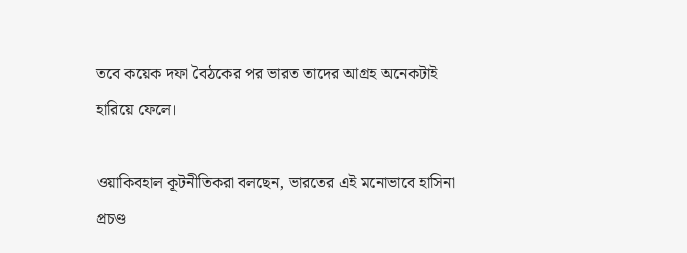তবে কয়েক দফা বৈঠকের পর ভারত তাদের আগ্রহ অনেকটাই হারিয়ে ফেলে।

ওয়াকিবহাল কূটনীতিকরা বলছেন, ভারতের এই মনোভাবে হাসিনা প্রচণ্ড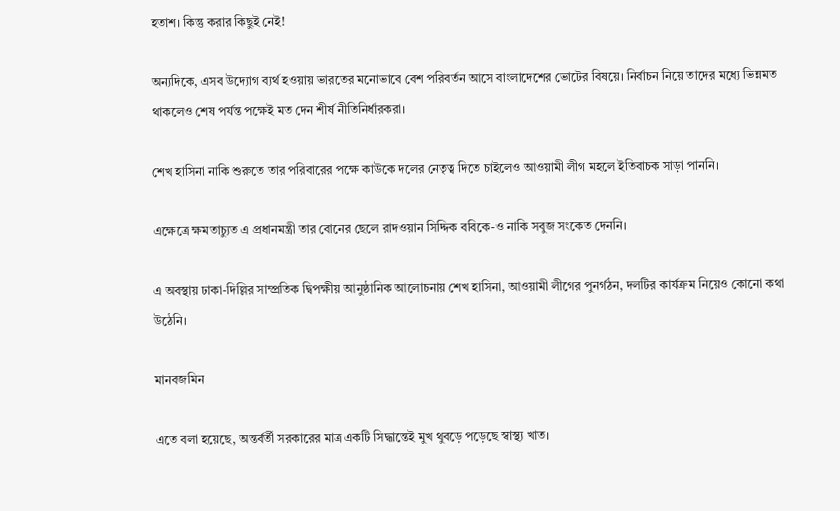হতাশ। কিন্তু করার কিছুই নেই!

অন্যদিকে, এসব উদ্যোগ ব্যর্থ হওয়ায় ভারতের মনোভাবে বেশ পরিবর্তন আসে বাংলাদেশের ভোটের বিষয়ে। নির্বাচন নিয়ে তাদের মধ্যে ভিন্নমত থাকলেও শেষ পর্যন্ত পক্ষেই মত দেন শীর্ষ নীতিনির্ধারকরা।

শেখ হাসিনা নাকি শুরুতে তার পরিবারের পক্ষে কাউকে দলের নেতৃত্ব দিতে চাইলেও আওয়ামী লীগ মহলে ইতিবাচক সাড়া পাননি।

এক্ষেত্রে ক্ষমতাচ্যুত এ প্রধানমন্ত্রী তার বোনের ছেলে রাদওয়ান সিদ্দিক ববিকে-ও নাকি সবুজ সংকেত দেননি।

এ অবস্থায় ঢাকা-দিল্লির সাম্প্রতিক দ্বিপক্ষীয় আনুষ্ঠানিক আলোচনায় শেখ হাসিনা, আওয়ামী লীগের পুনর্গঠন, দলটির কার্যক্রম নিয়েও কোনো কথা উঠেনি।

মানবজমিন

এতে বলা হয়েছে, অন্তর্বর্তী সরকারের মাত্র একটি সিদ্ধান্তেই মুখ থুবড়ে পড়েছে স্বাস্থ্য খাত।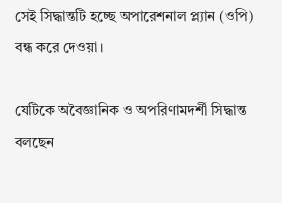সেই সিদ্ধান্তটি হচ্ছে অপারেশনাল প্ল্যান (ওপি) বন্ধ করে দেওয়া।

যেটিকে অবৈজ্ঞানিক ও অপরিণামদর্শী সিদ্ধান্ত বলছেন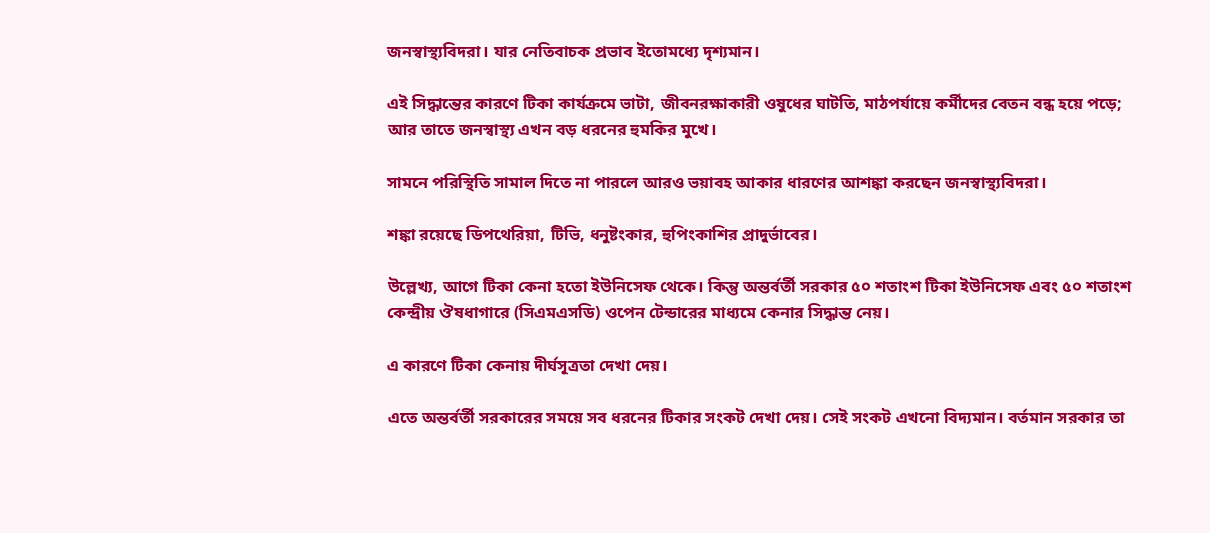জনস্বাস্থ্যবিদরা। যার নেতিবাচক প্রভাব ইতোমধ্যে দৃশ্যমান।

এই সিদ্ধান্তের কারণে টিকা কার্যক্রমে ভাটা, জীবনরক্ষাকারী ওষুধের ঘাটতি, মাঠপর্যায়ে কর্মীদের বেতন বন্ধ হয়ে পড়ে; আর তাতে জনস্বাস্থ্য এখন বড় ধরনের হুমকির মুখে।

সামনে পরিস্থিতি সামাল দিতে না পারলে আরও ভয়াবহ আকার ধারণের আশঙ্কা করছেন জনস্বাস্থ্যবিদরা।

শঙ্কা রয়েছে ডিপথেরিয়া, টিভি, ধনুষ্টংকার, হুপিংকাশির প্রাদুর্ভাবের।

উল্লেখ্য, আগে টিকা কেনা হতো ইউনিসেফ থেকে। কিন্তু অন্তর্বর্তী সরকার ৫০ শতাংশ টিকা ইউনিসেফ এবং ৫০ শতাংশ কেন্দ্রীয় ঔষধাগারে (সিএমএসডি) ওপেন টেন্ডারের মাধ্যমে কেনার সিদ্ধান্ত নেয়।

এ কারণে টিকা কেনায় দীর্ঘসূত্রতা দেখা দেয়।

এতে অন্তর্বর্তী সরকারের সময়ে সব ধরনের টিকার সংকট দেখা দেয়। সেই সংকট এখনো বিদ্যমান। বর্তমান সরকার তা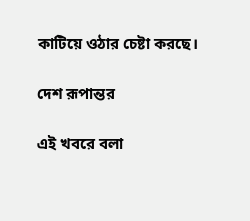কাটিয়ে ওঠার চেষ্টা করছে।

দেশ রূপান্তর

এই খবরে বলা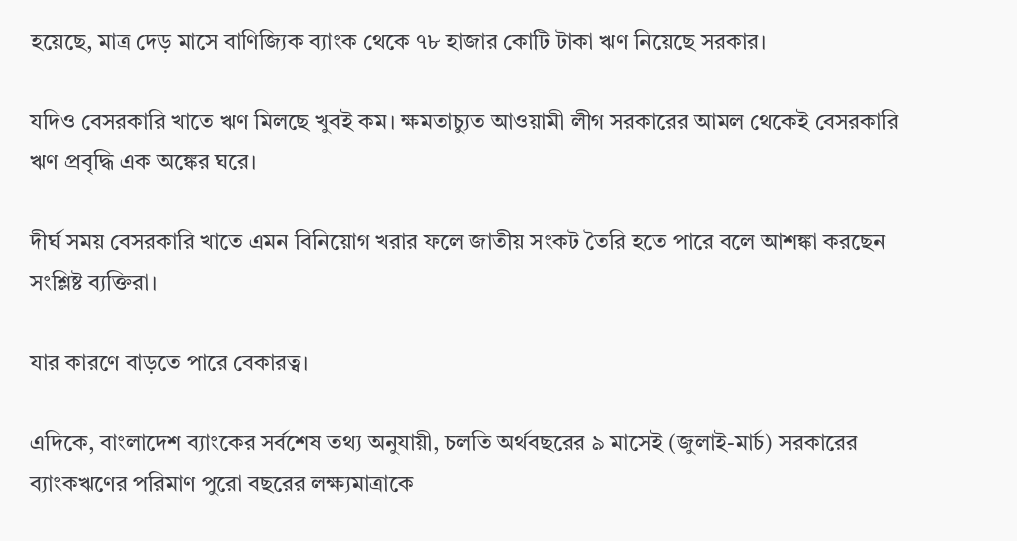হয়েছে, মাত্র দেড় মাসে বাণিজ্যিক ব্যাংক থেকে ৭৮ হাজার কোটি টাকা ঋণ নিয়েছে সরকার।

যদিও বেসরকারি খাতে ঋণ মিলছে খুবই কম। ক্ষমতাচ্যুত আওয়ামী লীগ সরকারের আমল থেকেই বেসরকারি ঋণ প্রবৃদ্ধি এক অঙ্কের ঘরে।

দীর্ঘ সময় বেসরকারি খাতে এমন বিনিয়োগ খরার ফলে জাতীয় সংকট তৈরি হতে পারে বলে আশঙ্কা করছেন সংশ্লিষ্ট ব্যক্তিরা।

যার কারণে বাড়তে পারে বেকারত্ব।

এদিকে, বাংলাদেশ ব্যাংকের সর্বশেষ তথ্য অনুযায়ী, চলতি অর্থবছরের ৯ মাসেই (জুলাই-মার্চ) সরকারের ব্যাংকঋণের পরিমাণ পুরো বছরের লক্ষ্যমাত্রাকে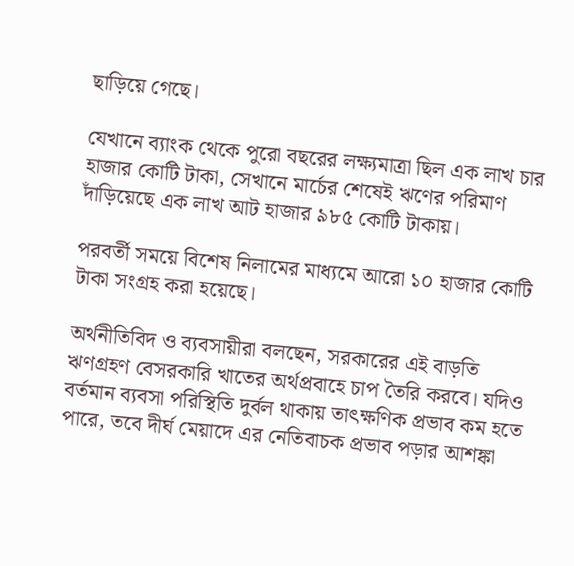ছাড়িয়ে গেছে।

যেখানে ব্যাংক থেকে পুরো বছরের লক্ষ্যমাত্রা ছিল এক লাখ চার হাজার কোটি টাকা, সেখানে মার্চের শেষেই ঋণের পরিমাণ দাঁড়িয়েছে এক লাখ আট হাজার ৯৮৫ কোটি টাকায়।

পরবর্তী সময়ে বিশেষ নিলামের মাধ্যমে আরো ১০ হাজার কোটি টাকা সংগ্রহ করা হয়েছে।

অর্থনীতিবিদ ও ব্যবসায়ীরা বলছেন, সরকারের এই বাড়তি ঋণগ্রহণ বেসরকারি খাতের অর্থপ্রবাহে চাপ তৈরি করবে। যদিও বর্তমান ব্যবসা পরিস্থিতি দুর্বল থাকায় তাৎক্ষণিক প্রভাব কম হতে পারে, তবে দীর্ঘ মেয়াদে এর নেতিবাচক প্রভাব পড়ার আশঙ্কা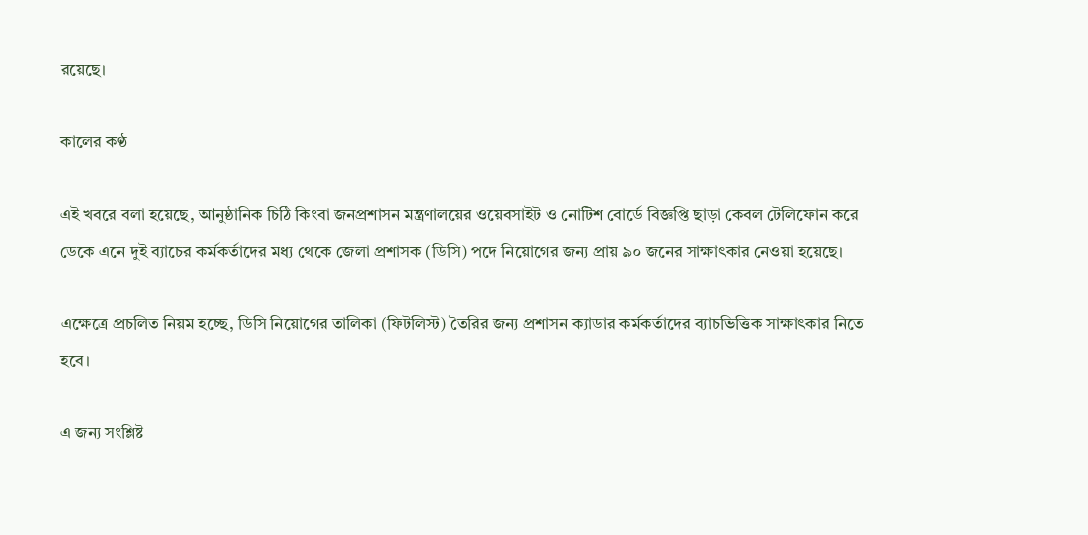রয়েছে।

কালের কণ্ঠ

এই খবরে বলা হয়েছে, আনুষ্ঠানিক চিঠি কিংবা জনপ্রশাসন মন্ত্রণালয়ের ওয়েবসাইট ও নোটিশ বোর্ডে বিজ্ঞপ্তি ছাড়া কেবল টেলিফোন করে ডেকে এনে দুই ব্যাচের কর্মকর্তাদের মধ্য থেকে জেলা প্রশাসক (ডিসি) পদে নিয়োগের জন্য প্রায় ৯০ জনের সাক্ষাৎকার নেওয়া হয়েছে।

এক্ষেত্রে প্রচলিত নিয়ম হচ্ছে, ডিসি নিয়োগের তালিকা (ফিটলিস্ট) তৈরির জন্য প্রশাসন ক্যাডার কর্মকর্তাদের ব্যাচভিত্তিক সাক্ষাৎকার নিতে হবে।

এ জন্য সংশ্লিষ্ট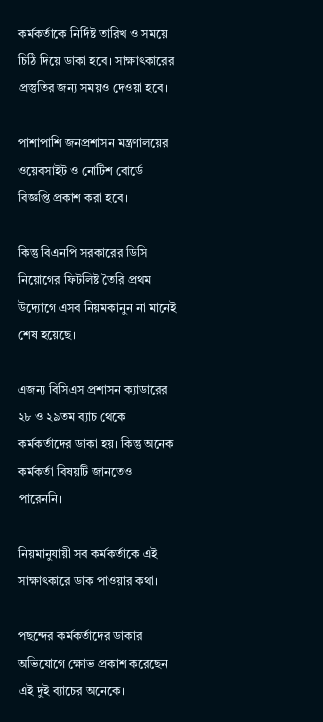কর্মকর্তাকে নির্দিষ্ট তারিখ ও সময়ে চিঠি দিয়ে ডাকা হবে। সাক্ষাৎকারের প্রস্তুতির জন্য সময়ও দেওয়া হবে।

পাশাপাশি জনপ্রশাসন মন্ত্রণালয়ের ওয়েবসাইট ও নোটিশ বোর্ডে বিজ্ঞপ্তি প্রকাশ করা হবে।

কিন্তু বিএনপি সরকারের ডিসি নিয়োগের ফিটলিষ্ট তৈরি প্রথম উদ্যোগে এসব নিয়মকানুন না মানেই শেষ হয়েছে।

এজন্য বিসিএস প্রশাসন ক্যাডারের ২৮ ও ২৯তম ব্যাচ থেকে কর্মকর্তাদের ডাকা হয়। কিন্তু অনেক কর্মকর্তা বিষয়টি জানতেও পারেননি।

নিয়মানুযায়ী সব কর্মকর্তাকে এই সাক্ষাৎকারে ডাক পাওয়ার কথা।

পছন্দের কর্মকর্তাদের ডাকার অভিযোগে ক্ষোভ প্রকাশ করেছেন এই দুই ব্যাচের অনেকে।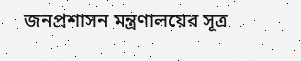জনপ্রশাসন মন্ত্রণালয়ের সূত্র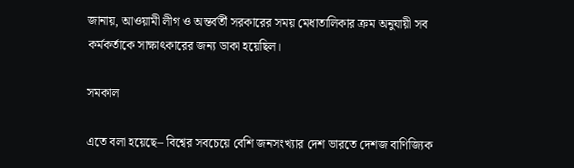জানায়, আওয়ামী লীগ ও অন্তর্বর্তী সরকারের সময় মেধাতালিকার ক্রম অনুযায়ী সব কর্মকর্তাকে সাক্ষাৎকারের জন্য ডাকা হয়েছিল।

সমকাল

এতে বলা হয়েছে– বিশ্বের সবচেয়ে বেশি জনসংখ্যার দেশ ভারতে দেশজ বাণিজ্যিক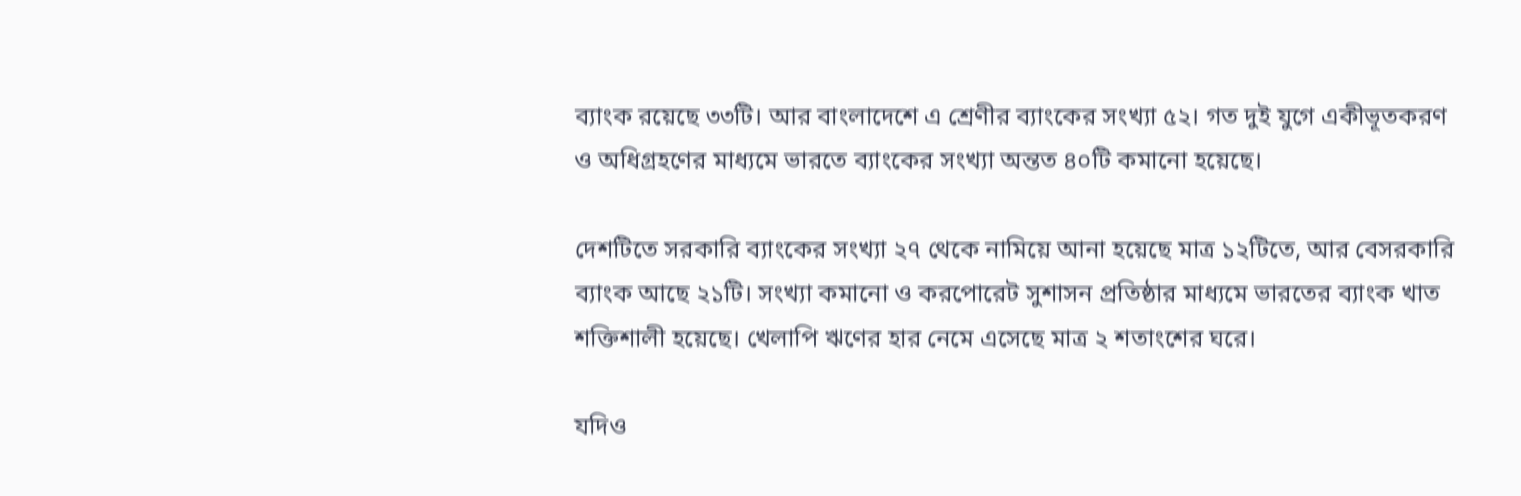ব্যাংক রয়েছে ৩৩টি। আর বাংলাদেশে এ শ্রেণীর ব্যাংকের সংখ্যা ৫২। গত দুই যুগে একীভূতকরণ ও অধিগ্রহণের মাধ্যমে ভারতে ব্যাংকের সংখ্যা অন্তত ৪০টি কমানো হয়েছে।

দেশটিতে সরকারি ব্যাংকের সংখ্যা ২৭ থেকে নামিয়ে আনা হয়েছে মাত্র ১২টিতে, আর বেসরকারি ব্যাংক আছে ২১টি। সংখ্যা কমানো ও করপোরেট সুশাসন প্রতিষ্ঠার মাধ্যমে ভারতের ব্যাংক খাত শক্তিশালী হয়েছে। খেলাপি ঋণের হার নেমে এসেছে মাত্র ২ শতাংশের ঘরে।

যদিও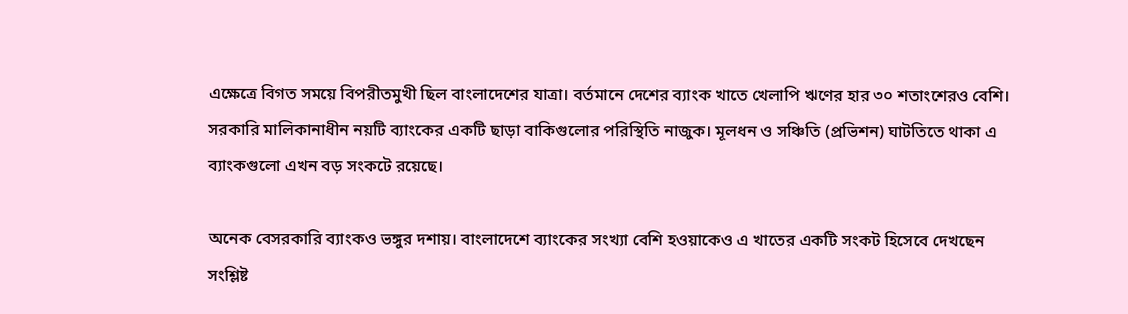এক্ষেত্রে বিগত সময়ে বিপরীতমুখী ছিল বাংলাদেশের যাত্রা। বর্তমানে দেশের ব্যাংক খাতে খেলাপি ঋণের হার ৩০ শতাংশেরও বেশি। সরকারি মালিকানাধীন নয়টি ব্যাংকের একটি ছাড়া বাকিগুলোর পরিস্থিতি নাজুক। মূলধন ও সঞ্চিতি (প্রভিশন) ঘাটতিতে থাকা এ ব্যাংকগুলো এখন বড় সংকটে রয়েছে।

অনেক বেসরকারি ব্যাংকও ভঙ্গুর দশায়। বাংলাদেশে ব্যাংকের সংখ্যা বেশি হওয়াকেও এ খাতের একটি সংকট হিসেবে দেখছেন সংশ্লিষ্ট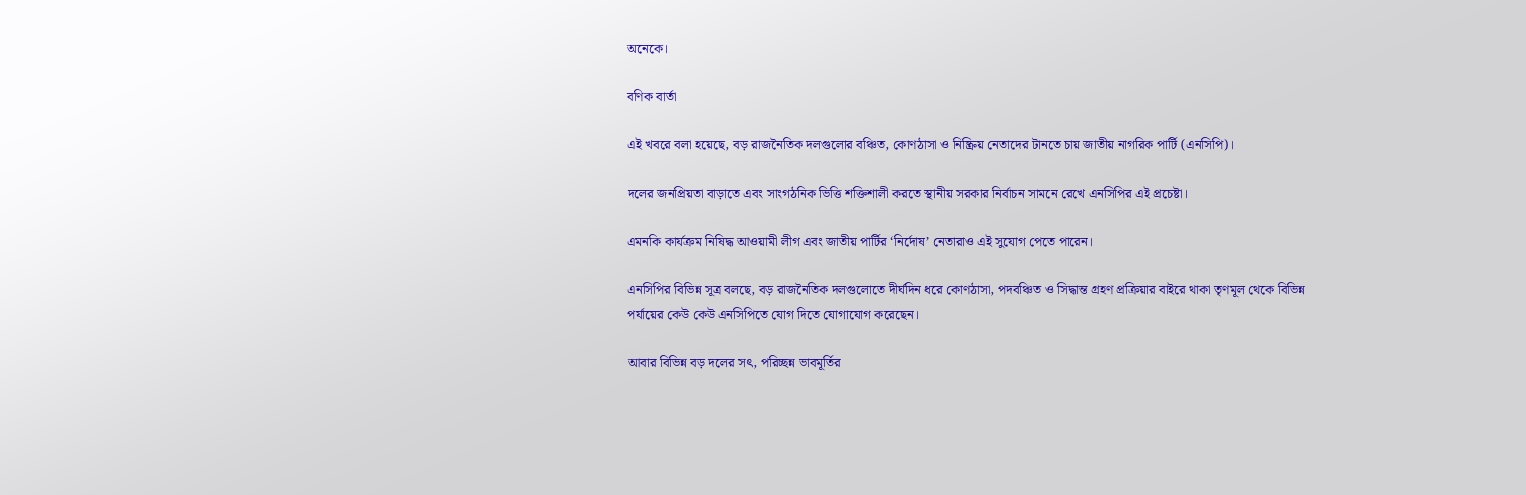অনেকে।

বণিক বার্তা

এই খবরে বলা হয়েছে, বড় রাজনৈতিক দলগুলোর বঞ্চিত, কোণঠাসা ও নিষ্ক্রিয় নেতাদের টানতে চায় জাতীয় নাগরিক পার্টি (এনসিপি)।

দলের জনপ্রিয়তা বাড়াতে এবং সাংগঠনিক ভিত্তি শক্তিশালী করতে স্থানীয় সরকার নির্বাচন সামনে রেখে এনসিপির এই প্রচেষ্টা।

এমনকি কার্যক্রম নিষিদ্ধ আওয়ামী লীগ এবং জাতীয় পার্টির ‘নির্দোষ’ নেতারাও এই সুযোগ পেতে পারেন।

এনসিপির বিভিন্ন সূত্র বলছে, বড় রাজনৈতিক দলগুলোতে দীর্ঘদিন ধরে কোণঠাসা, পদবঞ্চিত ও সিদ্ধান্ত গ্রহণ প্রক্রিয়ার বাইরে থাকা তৃণমূল থেকে বিভিন্ন পর্যায়ের কেউ কেউ এনসিপিতে যোগ দিতে যোগাযোগ করেছেন।

আবার বিভিন্ন বড় দলের সৎ, পরিচ্ছন্ন ভাবমূর্তির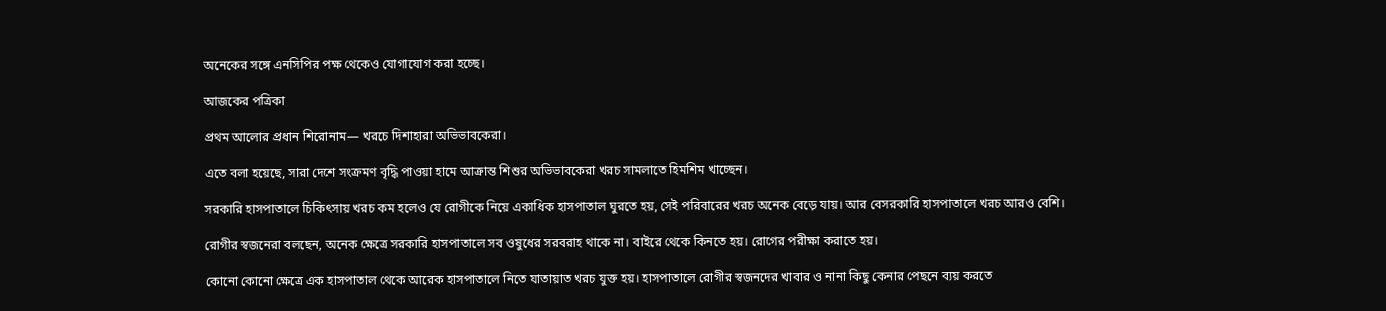অনেকের সঙ্গে এনসিপির পক্ষ থেকেও যোগাযোগ করা হচ্ছে।

আজকের পত্রিকা

প্রথম আলোর প্রধান শিরোনাম— খরচে দিশাহারা অভিভাবকেরা।

এতে বলা হয়েছে, সারা দেশে সংক্রমণ বৃদ্ধি পাওয়া হামে আক্রান্ত শিশুর অভিভাবকেরা খরচ সামলাতে হিমশিম খাচ্ছেন।

সরকারি হাসপাতালে চিকিৎসায় খরচ কম হলেও যে রোগীকে নিয়ে একাধিক হাসপাতাল ঘুরতে হয়, সেই পরিবারের খরচ অনেক বেড়ে যায়। আর বেসরকারি হাসপাতালে খরচ আরও বেশি।

রোগীর স্বজনেরা বলছেন, অনেক ক্ষেত্রে সরকারি হাসপাতালে সব ওষুধের সরবরাহ থাকে না। বাইরে থেকে কিনতে হয়। রোগের পরীক্ষা করাতে হয়।

কোনো কোনো ক্ষেত্রে এক হাসপাতাল থেকে আরেক হাসপাতালে নিতে যাতায়াত খরচ যুক্ত হয়। হাসপাতালে রোগীর স্বজনদের খাবার ও নানা কিছু কেনার পেছনে ব্যয় করতে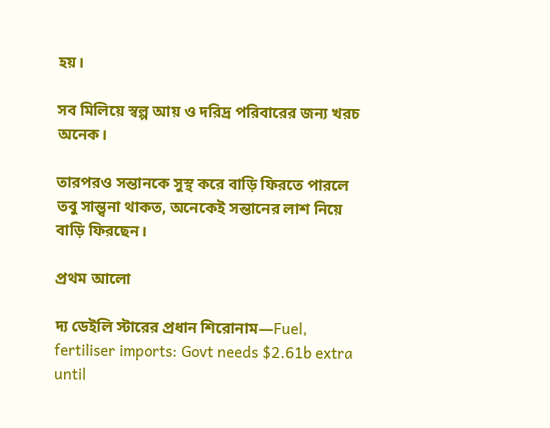হয়।

সব মিলিয়ে স্বল্প আয় ও দরিদ্র পরিবারের জন্য খরচ অনেক।

তারপরও সন্তানকে সুস্থ করে বাড়ি ফিরতে পারলে তবু সান্ত্বনা থাকত, অনেকেই সন্তানের লাশ নিয়ে বাড়ি ফিরছেন।

প্রথম আলো

দ্য ডেইলি স্টারের প্রধান শিরোনাম—Fuel, fertiliser imports: Govt needs $2.61b extra until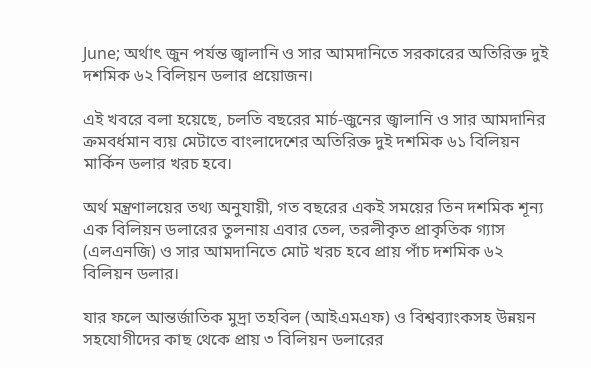June; অর্থাৎ জুন পর্যন্ত জ্বালানি ও সার আমদানিতে সরকারের অতিরিক্ত দুই দশমিক ৬২ বিলিয়ন ডলার প্রয়োজন।

এই খবরে বলা হয়েছে, চলতি বছরের মার্চ-জুনের জ্বালানি ও সার আমদানির ক্রমবর্ধমান ব্যয় মেটাতে বাংলাদেশের অতিরিক্ত দুই দশমিক ৬১ বিলিয়ন মার্কিন ডলার খরচ হবে।

অর্থ মন্ত্রণালয়ের তথ্য অনুযায়ী, গত বছরের একই সময়ের তিন দশমিক শূন্য এক বিলিয়ন ডলারের তুলনায় এবার তেল, তরলীকৃত প্রাকৃতিক গ্যাস (এলএনজি) ও সার আমদানিতে মোট খরচ হবে প্রায় পাঁচ দশমিক ৬২ বিলিয়ন ডলার।

যার ফলে আন্তর্জাতিক মুদ্রা তহবিল (আইএমএফ) ও বিশ্বব্যাংকসহ উন্নয়ন সহযোগীদের কাছ থেকে প্রায় ৩ বিলিয়ন ডলারের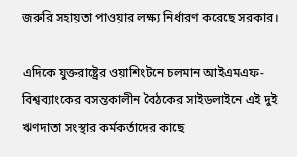জরুরি সহায়তা পাওয়ার লক্ষ্য নির্ধারণ করেছে সরকার।

এদিকে যুক্তরাষ্ট্রের ওয়াশিংটনে চলমান আইএমএফ-বিশ্বব্যাংকের বসন্তকালীন বৈঠকের সাইডলাইনে এই দুই ঋণদাতা সংস্থার কর্মকর্তাদের কাছে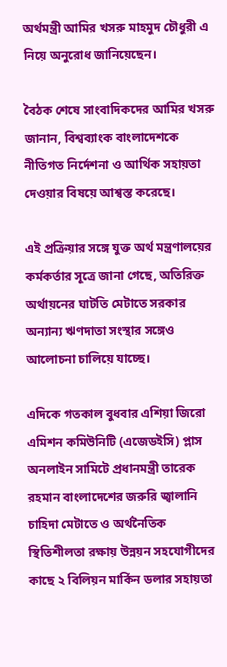অর্থমন্ত্রী আমির খসরু মাহমুদ চৌধুরী এ নিয়ে অনুরোধ জানিয়েছেন।

বৈঠক শেষে সাংবাদিকদের আমির খসরু জানান, বিশ্বব্যাংক বাংলাদেশকে নীতিগত নির্দেশনা ও আর্থিক সহায়তা দেওয়ার বিষয়ে আশ্বস্ত করেছে।

এই প্রক্রিয়ার সঙ্গে যুক্ত অর্থ মন্ত্রণালয়ের কর্মকর্তার সূত্রে জানা গেছে, অতিরিক্ত অর্থায়নের ঘাটতি মেটাতে সরকার অন্যান্য ঋণদাতা সংস্থার সঙ্গেও আলোচনা চালিয়ে যাচ্ছে।

এদিকে গতকাল বুধবার এশিয়া জিরো এমিশন কমিউনিটি (এজেডইসি) প্লাস অনলাইন সামিটে প্রধানমন্ত্রী তারেক রহমান বাংলাদেশের জরুরি জ্বালানি চাহিদা মেটাতে ও অর্থনৈতিক স্থিতিশীলতা রক্ষায় উন্নয়ন সহযোগীদের কাছে ২ বিলিয়ন মার্কিন ডলার সহায়তা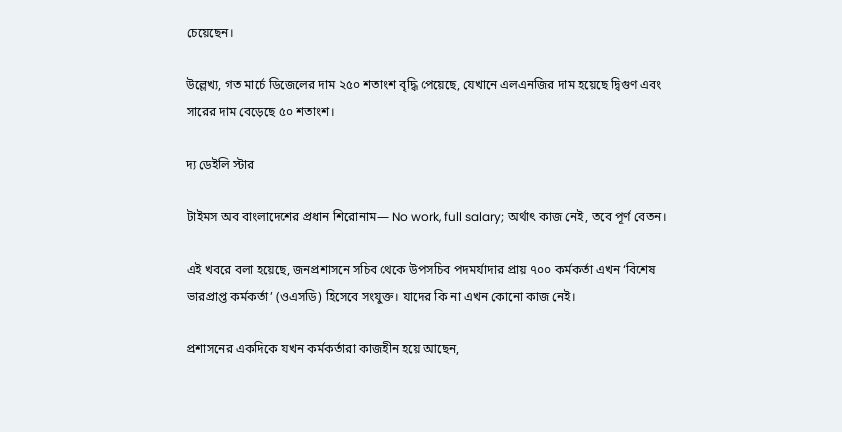চেয়েছেন।

উল্লেখ্য, গত মার্চে ডিজেলের দাম ২৫০ শতাংশ বৃদ্ধি পেয়েছে, যেখানে এলএনজির দাম হয়েছে দ্বিগুণ এবং সারের দাম বেড়েছে ৫০ শতাংশ।

দ্য ডেইলি স্টার

টাইমস অব বাংলাদেশের প্রধান শিরোনাম— No work, full salary; অর্থাৎ কাজ নেই, তবে পূর্ণ বেতন।

এই খবরে বলা হয়েছে, জনপ্রশাসনে সচিব থেকে উপসচিব পদমর্যাদার প্রায় ৭০০ কর্মকর্তা এখন ‘বিশেষ ভারপ্রাপ্ত কর্মকর্তা’ (ওএসডি) হিসেবে সংযুক্ত। যাদের কি না এখন কোনো কাজ নেই।

প্রশাসনের একদিকে যখন কর্মকর্তারা কাজহীন হয়ে আছেন,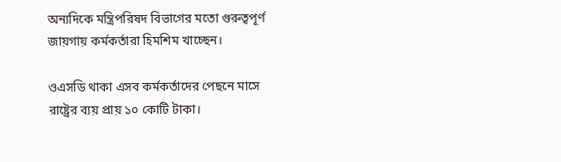অন্যদিকে মন্ত্রিপরিষদ বিভাগের মতো গুরুত্বপূর্ণ জায়গায় কর্মকর্তারা হিমশিম খাচ্ছেন।

ওএসডি থাকা এসব কর্মকর্তাদের পেছনে মাসে রাষ্ট্রের ব্যয় প্রায় ১০ কোটি টাকা।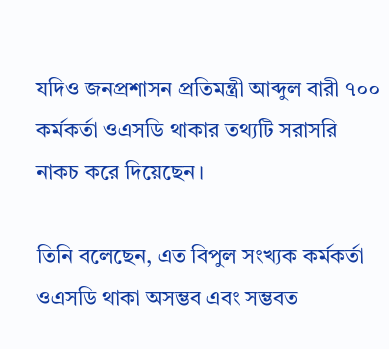যদিও জনপ্রশাসন প্রতিমন্ত্রী আব্দুল বারী ৭০০ কর্মকর্তা ওএসডি থাকার তথ্যটি সরাসরি নাকচ করে দিয়েছেন।

তিনি বলেছেন, এত বিপুল সংখ্যক কর্মকর্তা ওএসডি থাকা অসম্ভব এবং সম্ভবত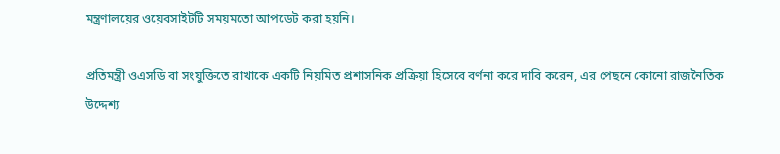মন্ত্রণালয়ের ওয়েবসাইটটি সময়মতো আপডেট করা হয়নি।

প্রতিমন্ত্রী ওএসডি বা সংযুক্তিতে রাখাকে একটি নিয়মিত প্রশাসনিক প্রক্রিয়া হিসেবে বর্ণনা করে দাবি করেন, এর পেছনে কোনো রাজনৈতিক উদ্দেশ্য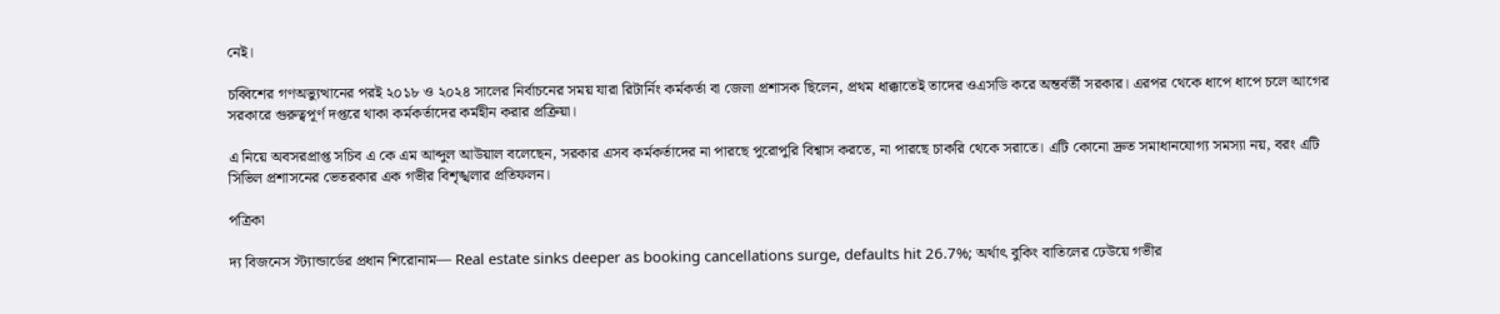নেই।

চব্বিশের গণঅভ্যুত্থানের পরই ২০১৮ ও ২০২৪ সালের নির্বাচনের সময় যারা রিটার্নিং কর্মকর্তা বা জেলা প্রশাসক ছিলেন, প্রথম ধাক্কাতেই তাদের ওএসডি করে অন্তর্বর্তী সরকার। এরপর থেকে ধাপে ধাপে চলে আগের সরকারে গুরুত্বপূর্ণ দপ্তরে থাকা কর্মকর্তাদের কর্মহীন করার প্রক্রিয়া।

এ নিয়ে অবসরপ্রাপ্ত সচিব এ কে এম আব্দুল আউয়াল বলেছেন, সরকার এসব কর্মকর্তাদের না পারছে পুরোপুরি বিশ্বাস করতে, না পারছে চাকরি থেকে সরাতে। এটি কোনো দ্রুত সমাধানযোগ্য সমস্যা নয়, বরং এটি সিভিল প্রশাসনের ভেতরকার এক গভীর বিশৃঙ্খলার প্রতিফলন।

পত্রিকা

দ্য বিজনেস স্ট্যান্ডার্ডের প্রধান শিরোনাম— Real estate sinks deeper as booking cancellations surge, defaults hit 26.7%; অর্থাৎ বুকিং বাতিলের ঢেউয়ে গভীর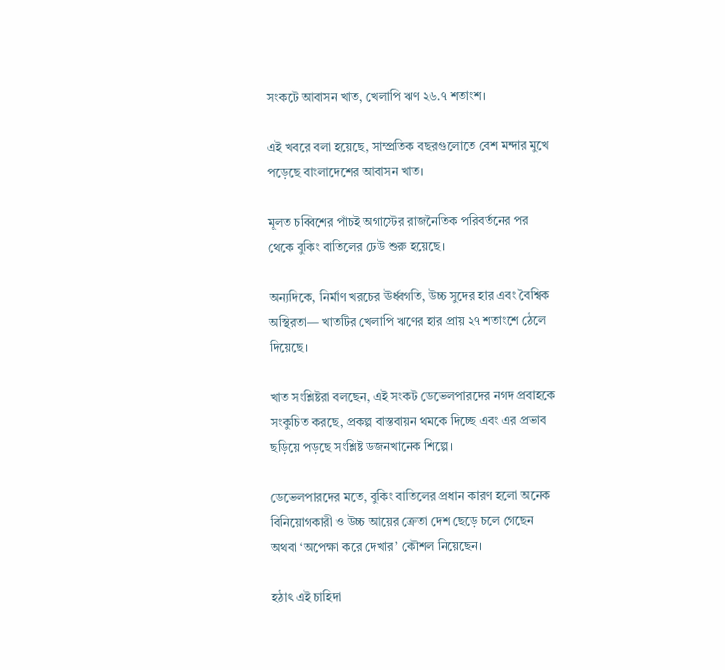সংকটে আবাসন খাত, খেলাপি ঋণ ২৬.৭ শতাংশ।

এই খবরে বলা হয়েছে, সাম্প্রতিক বছরগুলোতে বেশ মন্দার মুখে পড়েছে বাংলাদেশের আবাসন খাত।

মূলত চব্বিশের পাঁচই অগাস্টের রাজনৈতিক পরিবর্তনের পর থেকে বুকিং বাতিলের ঢেউ শুরু হয়েছে।

অন্যদিকে, নির্মাণ খরচের ঊর্ধ্বগতি, উচ্চ সুদের হার এবং বৈশ্বিক অস্থিরতা— খাতটির খেলাপি ঋণের হার প্রায় ২৭ শতাংশে ঠেলে দিয়েছে।

খাত সংশ্লিষ্টরা বলছেন, এই সংকট ডেভেলপারদের নগদ প্রবাহকে সংকুচিত করছে, প্রকল্প বাস্তবায়ন থমকে দিচ্ছে এবং এর প্রভাব ছড়িয়ে পড়ছে সংশ্লিষ্ট ডজনখানেক শিল্পে।

ডেভেলপারদের মতে, বুকিং বাতিলের প্রধান কারণ হলো অনেক বিনিয়োগকারী ও উচ্চ আয়ের ক্রেতা দেশ ছেড়ে চলে গেছেন অথবা ‘অপেক্ষা করে দেখার’ কৌশল নিয়েছেন।

হঠাৎ এই চাহিদা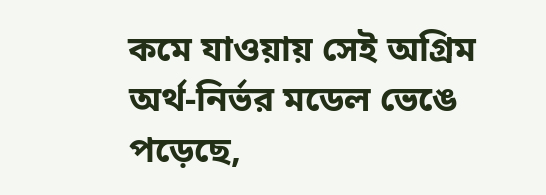কমে যাওয়ায় সেই অগ্রিম অর্থ-নির্ভর মডেল ভেঙে পড়েছে,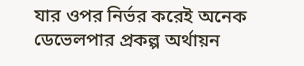যার ওপর নির্ভর করেই অনেক ডেভেলপার প্রকল্প অর্থায়ন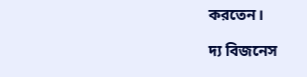করতেন।

দ্য বিজনেস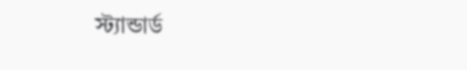স্ট্যান্ডার্ড